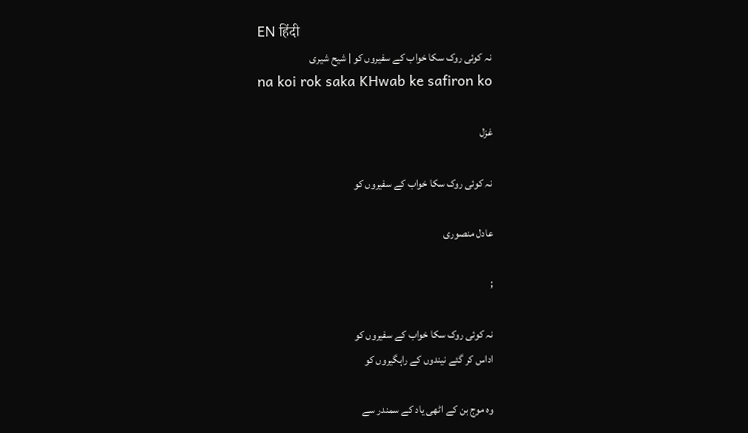EN हिंदी
نہ کوئی روک سکا خواب کے سفیروں کو | شیح شیری
na koi rok saka KHwab ke safiron ko

غزل

نہ کوئی روک سکا خواب کے سفیروں کو

عادل منصوری

;

نہ کوئی روک سکا خواب کے سفیروں کو
اداس کر گئے نیندوں کے راہگیروں کو

وہ موج بن کے اٹھی یاد کے سمندر سے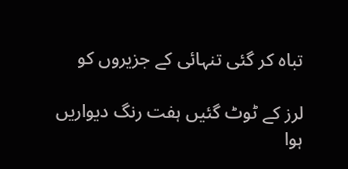تباہ کر گئی تنہائی کے جزیروں کو

لرز کے ٹوٹ گئیں ہفت رنگ دیواریں
ہوا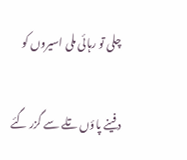چلی تو رہائی ملی اسیروں کو

دفینے پاؤں تلے سے گزر گئے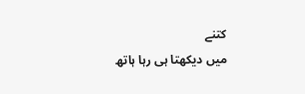کتنے
میں دیکھتا ہی رہا ہاتھ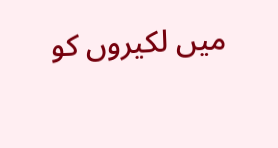میں لکیروں کو